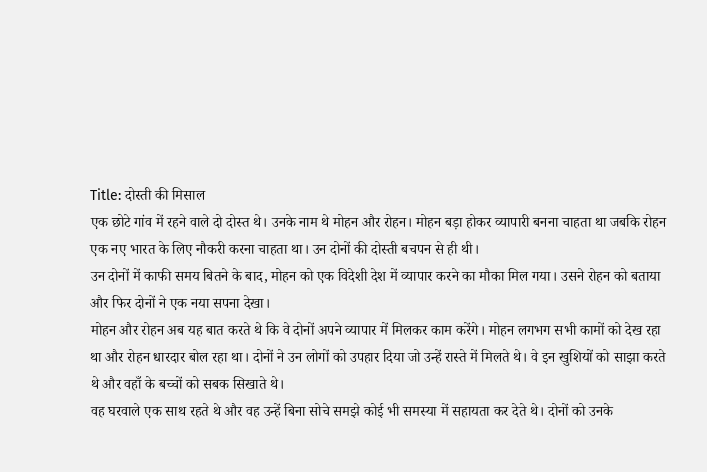Title: दोस्ती की मिसाल
एक छोटे गांव में रहने वाले दो दोस्त थे। उनके नाम थे मोहन और रोहन। मोहन बड़ा होकर व्यापारी बनना चाहता था जबकि रोहन एक नए भारत के लिए नौकरी करना चाहता था। उन दोनों की दोस्ती बचपन से ही थी।
उन दोनों में काफी समय बितने के बाद, मोहन को एक विदेशी देश में व्यापार करने का मौका मिल गया। उसने रोहन को बताया और फिर दोनों ने एक नया सपना देखा।
मोहन और रोहन अब यह बात करते थे कि वे दोनों अपने व्यापार में मिलकर काम करेंगे। मोहन लगभग सभी कामों को देख रहा था और रोहन धारदार बोल रहा था। दोनों ने उन लोगों को उपहार दिया जो उन्हें रास्ते में मिलते थे। वे इन खुशियों को साझा करते थे और वहाँ के बच्चों को सबक सिखाते थे।
वह घरवाले एक साथ रहते थे और वह उन्हें बिना सोचे समझे कोई भी समस्या में सहायता कर देते थे। दोनों को उनके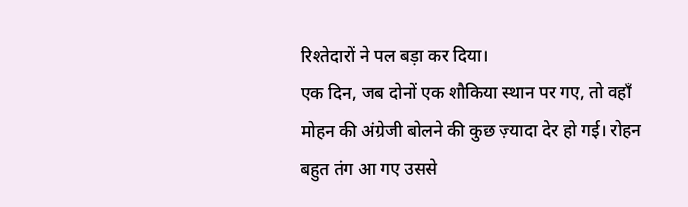रिश्तेदारों ने पल बड़ा कर दिया।
एक दिन, जब दोनों एक शौकिया स्थान पर गए, तो वहाँ मोहन की अंग्रेजी बोलने की कुछ ज़्यादा देर हो गई। रोहन बहुत तंग आ गए उससे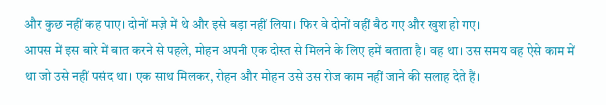और कुछ नहीं कह पाए। दोनों मज़े में थे और इसे बड़ा नहीं लिया। फिर वे दोनों वहीं बैठ गए और खुश हो गए।
आपस में इस बारे में बात करने से पहले, मोहन अपनी एक दोस्त से मिलने के लिए हमें बताता है। वह था। उस समय वह ऐसे काम में था जो उसे नहीं पसंद था। एक साथ मिलकर, रोहन और मोहन उसे उस रोज काम नहीं जाने की सलाह देते हैं।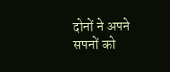दोनों ने अपने सपनों को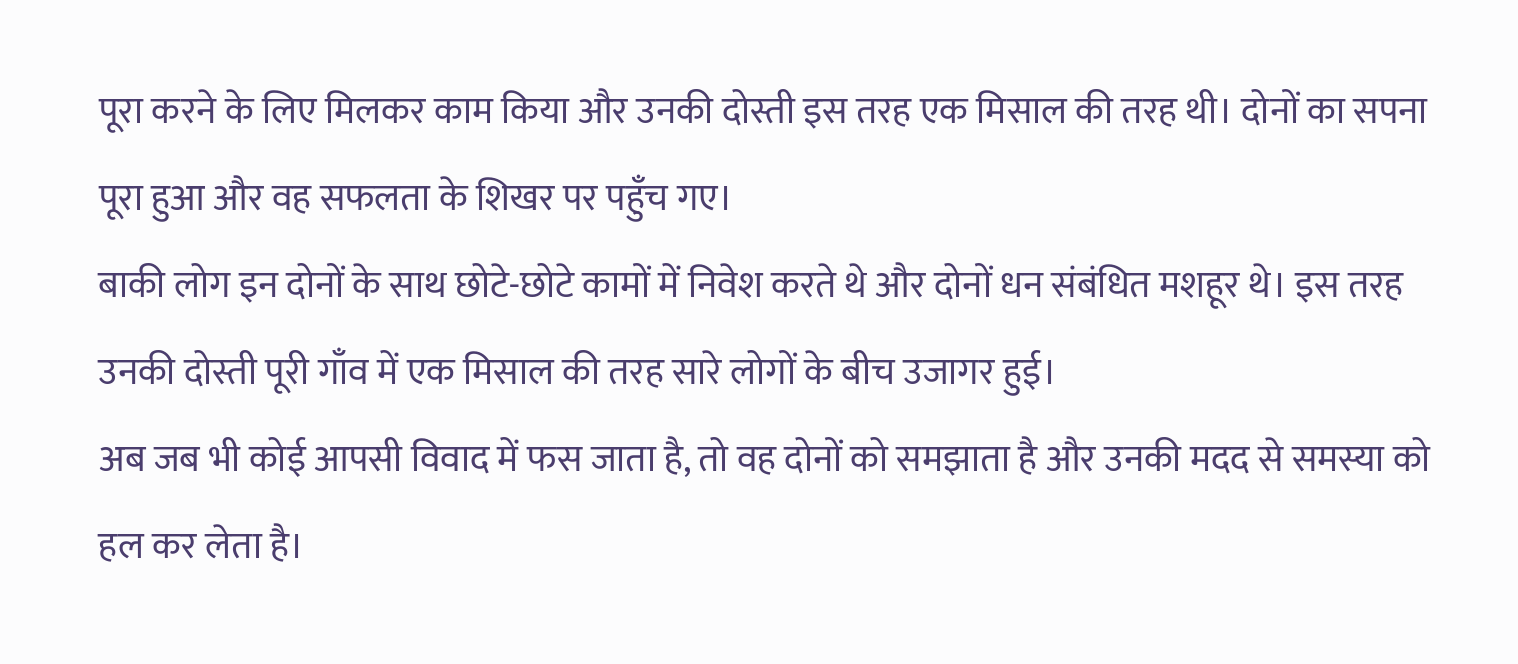पूरा करने के लिए मिलकर काम किया और उनकी दोस्ती इस तरह एक मिसाल की तरह थी। दोनों का सपना पूरा हुआ और वह सफलता के शिखर पर पहुँच गए।
बाकी लोग इन दोनों के साथ छोटे-छोटे कामों में निवेश करते थे और दोनों धन संबंधित मशहूर थे। इस तरह उनकी दोस्ती पूरी गाँव में एक मिसाल की तरह सारे लोगों के बीच उजागर हुई।
अब जब भी कोई आपसी विवाद में फस जाता है, तो वह दोनों को समझाता है और उनकी मदद से समस्या को हल कर लेता है।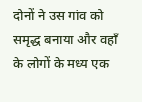दोनों ने उस गांव को समृद्ध बनाया और वहाँ के लोगों के मध्य एक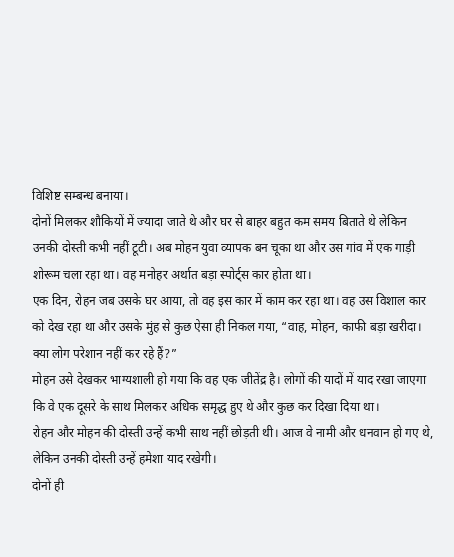विशिष्ट सम्बन्ध बनाया।
दोनों मिलकर शौकियों में ज्यादा जाते थे और घर से बाहर बहुत कम समय बिताते थे लेकिन उनकी दोस्ती कभी नहीं टूटी। अब मोहन युवा व्यापक बन चूका था और उस गांव में एक गाड़ी शोरूम चला रहा था। वह मनोहर अर्थात बड़ा स्पोर्ट्स कार होता था।
एक दिन, रोहन जब उसके घर आया, तो वह इस कार में काम कर रहा था। वह उस विशाल कार को देख रहा था और उसके मुंह से कुछ ऐसा ही निकल गया, “वाह, मोहन, काफी बड़ा खरीदा। क्या लोग परेशान नहीं कर रहे हैं?”
मोहन उसे देखकर भाग्यशाली हो गया कि वह एक जीतेंद्र है। लोगों की यादों में याद रखा जाएगा कि वे एक दूसरे के साथ मिलकर अधिक समृद्ध हुए थे और कुछ कर दिखा दिया था।
रोहन और मोहन की दोस्ती उन्हें कभी साथ नहीं छोड़ती थी। आज वे नामी और धनवान हो गए थे, लेकिन उनकी दोस्ती उन्हें हमेशा याद रखेगी।
दोनों ही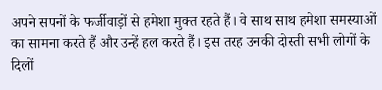अपने सपनों के फर्जीवाड़ों से हमेशा मुक्त रहते हैं। वे साथ साथ हमेशा समस्याओं का सामना करते हैं और उन्हें हल करते हैं। इस तरह उनकी दोस्ती सभी लोगों के दिलों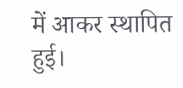में आकर स्थापित हुई।